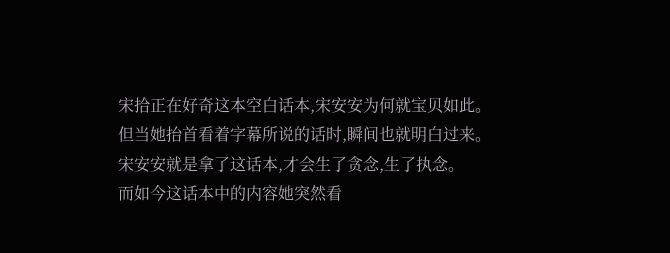宋拾正在好奇这本空白话本,宋安安为何就宝贝如此。
但当她抬首看着字幕所说的话时,瞬间也就明白过来。
宋安安就是拿了这话本,才会生了贪念,生了执念。
而如今这话本中的内容她突然看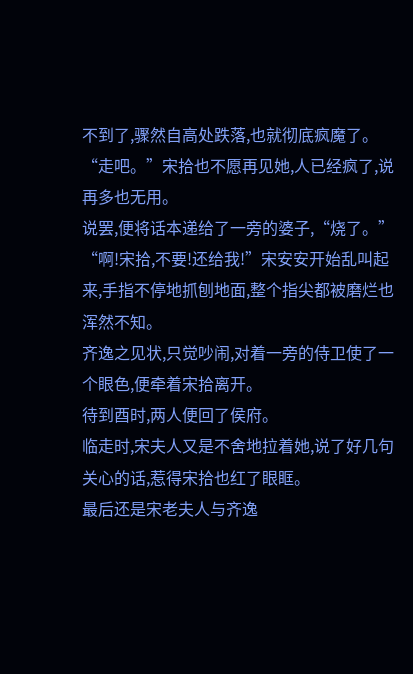不到了,骤然自高处跌落,也就彻底疯魔了。
“走吧。”宋拾也不愿再见她,人已经疯了,说再多也无用。
说罢,便将话本递给了一旁的婆子,“烧了。”
“啊!宋拾,不要!还给我!”宋安安开始乱叫起来,手指不停地抓刨地面,整个指尖都被磨烂也浑然不知。
齐逸之见状,只觉吵闹,对着一旁的侍卫使了一个眼色,便牵着宋拾离开。
待到酉时,两人便回了侯府。
临走时,宋夫人又是不舍地拉着她,说了好几句关心的话,惹得宋拾也红了眼眶。
最后还是宋老夫人与齐逸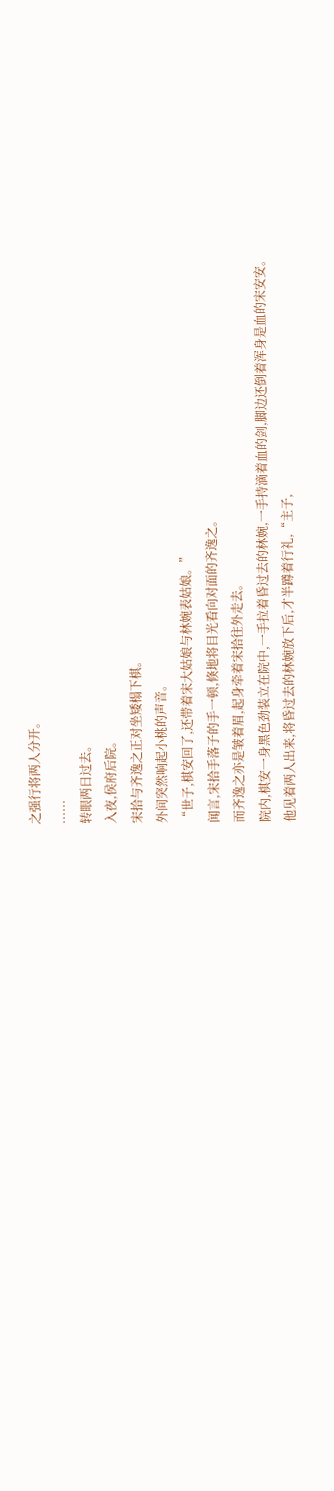之强行将两人分开。
......
转眼两日过去。
入夜,侯府后院。
宋拾与齐逸之正对坐矮榻下棋。
外间突然响起小桃的声音。
“世子,棋安回了,还带着宋大姑娘与林婉表姑娘。”
闻言,宋拾手落子的手一顿,倏地将目光看向对面的齐逸之。
而齐逸之亦是皱着眉,起身牵着宋拾往外走去。
院内,棋安一身黑色劲装立在院中,一手拉着昏过去的林婉,一手持滴着血的剑,脚边还倒着浑身是血的宋安安。
他见着两人出来,将昏过去的林婉放下后,才半蹲着行礼,“主子,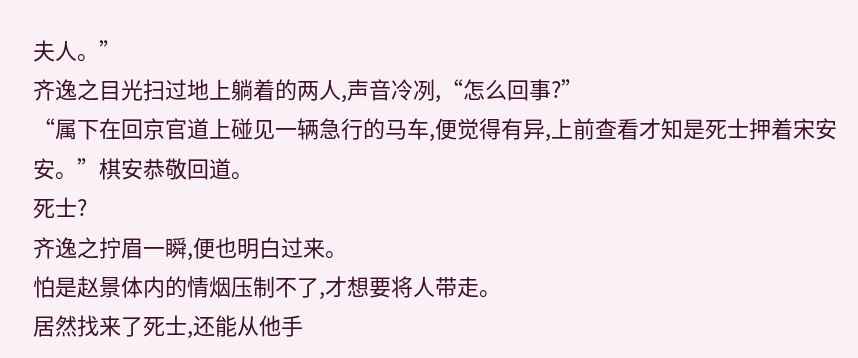夫人。”
齐逸之目光扫过地上躺着的两人,声音冷冽,“怎么回事?”
“属下在回京官道上碰见一辆急行的马车,便觉得有异,上前查看才知是死士押着宋安安。”棋安恭敬回道。
死士?
齐逸之拧眉一瞬,便也明白过来。
怕是赵景体内的情烟压制不了,才想要将人带走。
居然找来了死士,还能从他手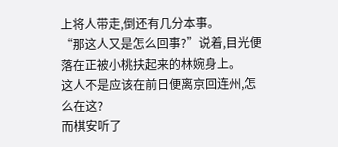上将人带走,倒还有几分本事。
“那这人又是怎么回事?”说着,目光便落在正被小桃扶起来的林婉身上。
这人不是应该在前日便离京回连州,怎么在这?
而棋安听了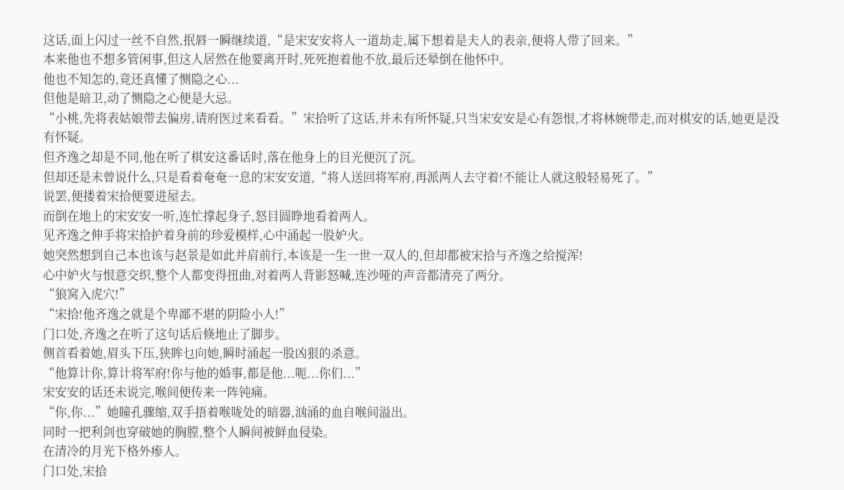这话,面上闪过一丝不自然,抿唇一瞬继续道,“是宋安安将人一道劫走,属下想着是夫人的表亲,便将人带了回来。”
本来他也不想多管闲事,但这人居然在他要离开时,死死抱着他不放,最后还晕倒在他怀中。
他也不知怎的,竟还真懂了恻隐之心...
但他是暗卫,动了恻隐之心便是大忌。
“小桃,先将表姑娘带去偏房,请府医过来看看。”宋拾听了这话,并未有所怀疑,只当宋安安是心有怨恨,才将林婉带走,而对棋安的话,她更是没有怀疑。
但齐逸之却是不同,他在听了棋安这番话时,落在他身上的目光便沉了沉。
但却还是未曾说什么,只是看着奄奄一息的宋安安道,“将人送回将军府,再派两人去守着!不能让人就这般轻易死了。”
说罢,便搂着宋拾便要进屋去。
而倒在地上的宋安安一听,连忙撑起身子,怒目圆睁地看着两人。
见齐逸之伸手将宋拾护着身前的珍爱模样,心中涌起一股妒火。
她突然想到自己本也该与赵景是如此并肩前行,本该是一生一世一双人的,但却都被宋拾与齐逸之给搅浑!
心中妒火与恨意交织,整个人都变得扭曲,对着两人背影怒喊,连沙哑的声音都清亮了两分。
“狼窝入虎穴!”
“宋拾!他齐逸之就是个卑鄙不堪的阴险小人!”
门口处,齐逸之在听了这句话后倏地止了脚步。
侧首看着她,眉头下压,狭眸乜向她,瞬时涌起一股凶狠的杀意。
“他算计你,算计将军府!你与他的婚事,都是他...呃...你们...”
宋安安的话还未说完,喉间便传来一阵钝痛。
“你,你...”她瞳孔骤缩,双手捂着喉咙处的暗器,汹涌的血自喉间溢出。
同时一把利剑也穿破她的胸膛,整个人瞬间被鲜血侵染。
在清冷的月光下格外瘆人。
门口处,宋拾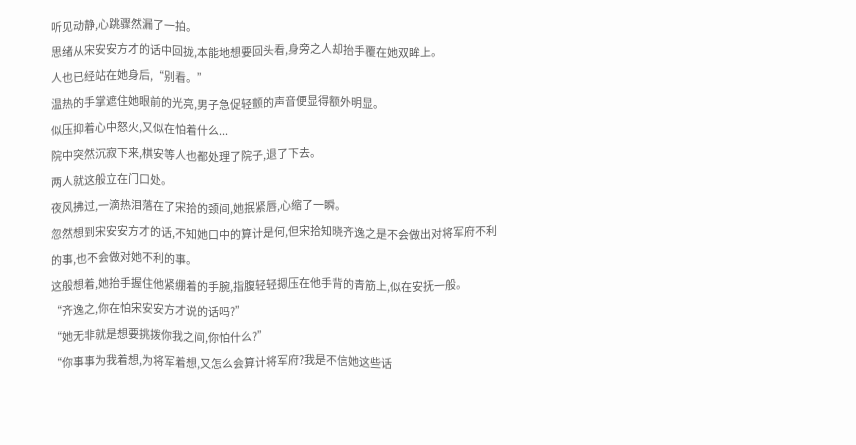听见动静,心跳骤然漏了一拍。
思绪从宋安安方才的话中回拢,本能地想要回头看,身旁之人却抬手覆在她双眸上。
人也已经站在她身后,“别看。”
温热的手掌遮住她眼前的光亮,男子急促轻颤的声音便显得额外明显。
似压抑着心中怒火,又似在怕着什么...
院中突然沉寂下来,棋安等人也都处理了院子,退了下去。
两人就这般立在门口处。
夜风拂过,一滴热泪落在了宋拾的颈间,她抿紧唇,心缩了一瞬。
忽然想到宋安安方才的话,不知她口中的算计是何,但宋拾知晓齐逸之是不会做出对将军府不利的事,也不会做对她不利的事。
这般想着,她抬手握住他紧绷着的手腕,指腹轻轻摁压在他手背的青筋上,似在安抚一般。
“齐逸之,你在怕宋安安方才说的话吗?”
“她无非就是想要挑拨你我之间,你怕什么?”
“你事事为我着想,为将军着想,又怎么会算计将军府?我是不信她这些话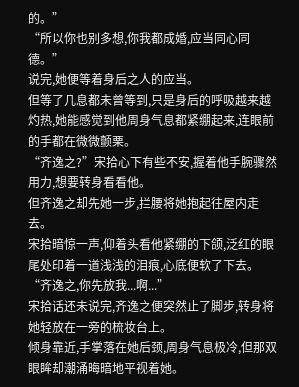的。”
“所以你也别多想,你我都成婚,应当同心同德。”
说完,她便等着身后之人的应当。
但等了几息都未曾等到,只是身后的呼吸越来越灼热,她能感觉到他周身气息都紧绷起来,连眼前的手都在微微颤栗。
“齐逸之?”宋拾心下有些不安,握着他手腕骤然用力,想要转身看看他。
但齐逸之却先她一步,拦腰将她抱起往屋内走去。
宋拾暗惊一声,仰着头看他紧绷的下颌,泛红的眼尾处印着一道浅浅的泪痕,心底便软了下去。
“齐逸之,你先放我...啊...”
宋拾话还未说完,齐逸之便突然止了脚步,转身将她轻放在一旁的梳妆台上。
倾身靠近,手掌落在她后颈,周身气息极冷,但那双眼眸却潮涌晦暗地平视着她。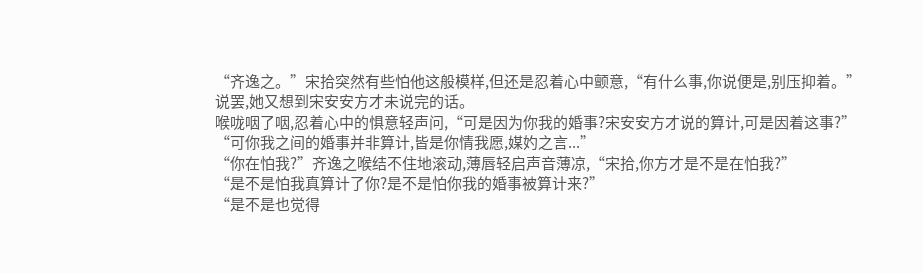“齐逸之。”宋拾突然有些怕他这般模样,但还是忍着心中颤意,“有什么事,你说便是,别压抑着。”
说罢,她又想到宋安安方才未说完的话。
喉咙咽了咽,忍着心中的惧意轻声问,“可是因为你我的婚事?宋安安方才说的算计,可是因着这事?”
“可你我之间的婚事并非算计,皆是你情我愿,媒妁之言...”
“你在怕我?”齐逸之喉结不住地滚动,薄唇轻启声音薄凉,“宋拾,你方才是不是在怕我?”
“是不是怕我真算计了你?是不是怕你我的婚事被算计来?”
“是不是也觉得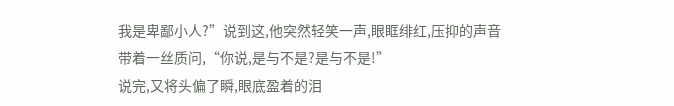我是卑鄙小人?”说到这,他突然轻笑一声,眼眶绯红,压抑的声音带着一丝质问,“你说,是与不是?是与不是!”
说完,又将头偏了瞬,眼底盈着的泪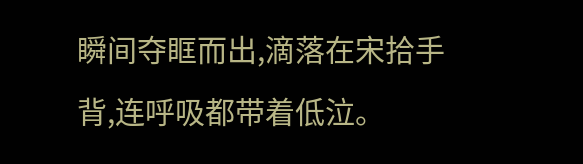瞬间夺眶而出,滴落在宋拾手背,连呼吸都带着低泣。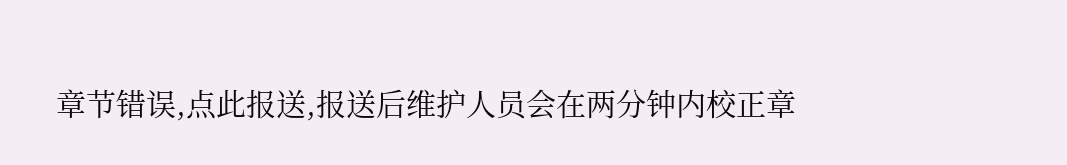章节错误,点此报送,报送后维护人员会在两分钟内校正章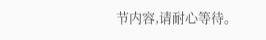节内容,请耐心等待。